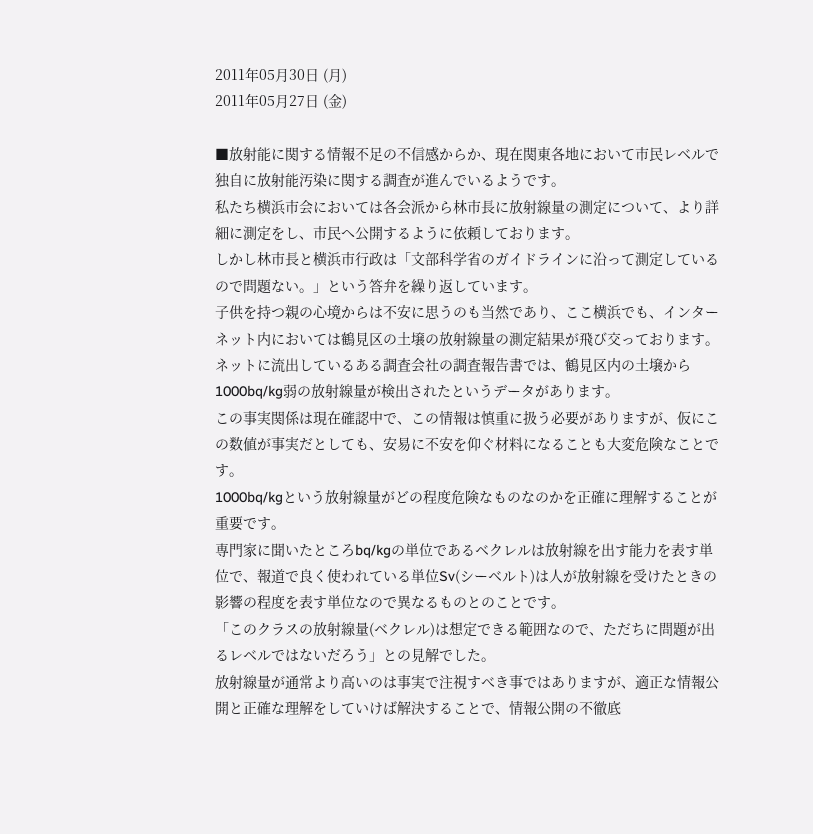2011年05月30日 (月)
2011年05月27日 (金)

■放射能に関する情報不足の不信感からか、現在関東各地において市民レベルで独自に放射能汚染に関する調査が進んでいるようです。
私たち横浜市会においては各会派から林市長に放射線量の測定について、より詳細に測定をし、市民へ公開するように依頼しております。
しかし林市長と横浜市行政は「文部科学省のガイドラインに沿って測定しているので問題ない。」という答弁を繰り返しています。
子供を持つ親の心境からは不安に思うのも当然であり、ここ横浜でも、インターネット内においては鶴見区の土壌の放射線量の測定結果が飛び交っております。
ネットに流出しているある調査会社の調査報告書では、鶴見区内の土壌から1000bq/kg弱の放射線量が検出されたというデータがあります。
この事実関係は現在確認中で、この情報は慎重に扱う必要がありますが、仮にこの数値が事実だとしても、安易に不安を仰ぐ材料になることも大変危険なことです。
1000bq/kgという放射線量がどの程度危険なものなのかを正確に理解することが重要です。
専門家に聞いたところbq/kgの単位であるベクレルは放射線を出す能力を表す単位で、報道で良く使われている単位Sv(シーベルト)は人が放射線を受けたときの影響の程度を表す単位なので異なるものとのことです。
「このクラスの放射線量(ベクレル)は想定できる範囲なので、ただちに問題が出るレベルではないだろう」との見解でした。
放射線量が通常より高いのは事実で注視すべき事ではありますが、適正な情報公開と正確な理解をしていけば解決することで、情報公開の不徹底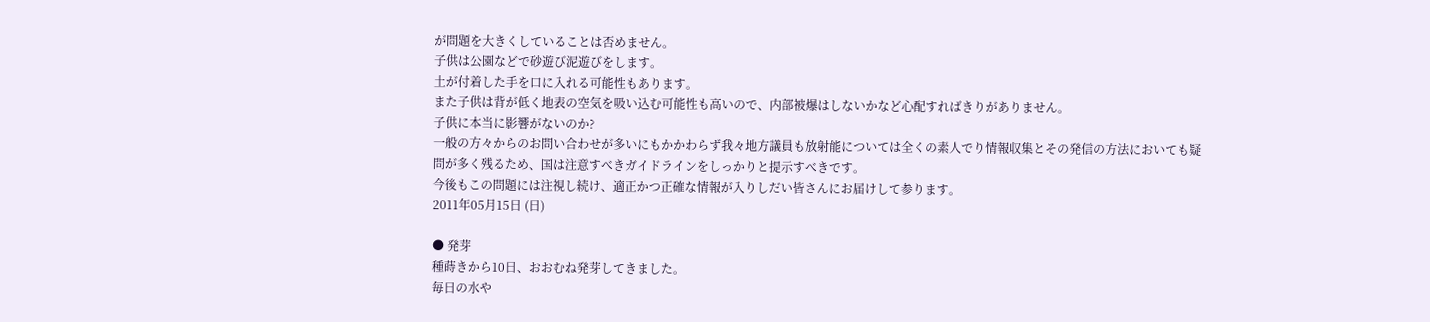が問題を大きくしていることは否めません。
子供は公園などで砂遊び泥遊びをします。
土が付着した手を口に入れる可能性もあります。
また子供は背が低く地表の空気を吸い込む可能性も高いので、内部被爆はしないかなど心配すればきりがありません。
子供に本当に影響がないのか?
一般の方々からのお問い合わせが多いにもかかわらず我々地方議員も放射能については全くの素人でり情報収集とその発信の方法においても疑問が多く残るため、国は注意すべきガイドラインをしっかりと提示すべきです。
今後もこの問題には注視し続け、適正かつ正確な情報が入りしだい皆さんにお届けして参ります。
2011年05月15日 (日)

● 発芽
種蒔きから10日、おおむね発芽してきました。
毎日の水や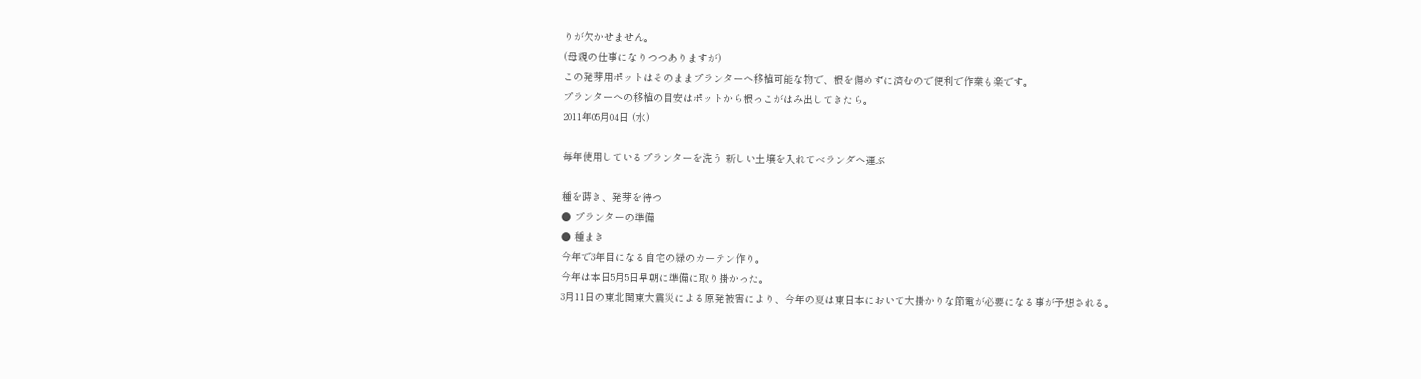りが欠かせません。
(母親の仕事になりつつありますが)
この発芽用ポットはそのままプランターへ移植可能な物で、根を傷めずに済むので便利で作業も楽です。
プランターへの移植の目安はポットから根っこがはみ出してきたら。
2011年05月04日 (水)

毎年使用しているプランターを洗う 新しい土壌を入れてベランダへ運ぶ

種を蒔き、発芽を待つ
● プランターの準備
● 種まき
今年で3年目になる自宅の緑のカーテン作り。
今年は本日5月5日早朝に準備に取り掛かった。
3月11日の東北関東大震災による原発被害により、今年の夏は東日本において大掛かりな節電が必要になる事が予想される。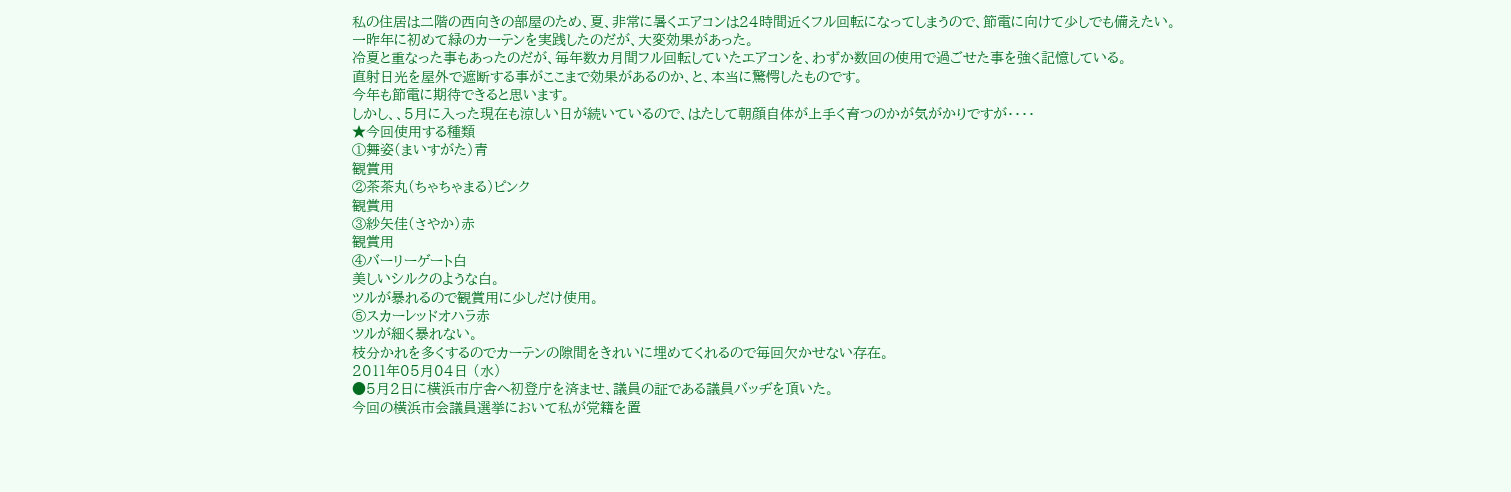私の住居は二階の西向きの部屋のため、夏、非常に暑くエアコンは24時間近くフル回転になってしまうので、節電に向けて少しでも備えたい。
一昨年に初めて緑のカーテンを実践したのだが、大変効果があった。
冷夏と重なった事もあったのだが、毎年数カ月間フル回転していたエアコンを、わずか数回の使用で過ごせた事を強く記憶している。
直射日光を屋外で遮断する事がここまで効果があるのか、と、本当に驚愕したものです。
今年も節電に期待できると思います。
しかし、、5月に入った現在も涼しい日が続いているので、はたして朝顔自体が上手く育つのかが気がかりですが・・・・
★今回使用する種類
①舞姿(まいすがた)青
観賞用
②茶茶丸(ちゃちゃまる)ピンク
観賞用
③紗矢佳(さやか)赤
観賞用
④バーリーゲート白
美しいシルクのような白。
ツルが暴れるので観賞用に少しだけ使用。
⑤スカーレッドオハラ赤
ツルが細く暴れない。
枝分かれを多くするのでカーテンの隙間をきれいに埋めてくれるので毎回欠かせない存在。
2011年05月04日 (水)
●5月2日に横浜市庁舎へ初登庁を済ませ、議員の証である議員バッヂを頂いた。
今回の横浜市会議員選挙において私が党籍を置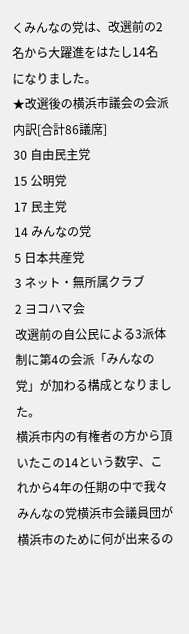くみんなの党は、改選前の2名から大躍進をはたし14名になりました。
★改選後の横浜市議会の会派内訳[合計86議席]
30 自由民主党
15 公明党
17 民主党
14 みんなの党
5 日本共産党
3 ネット・無所属クラブ
2 ヨコハマ会
改選前の自公民による3派体制に第4の会派「みんなの党」が加わる構成となりました。
横浜市内の有権者の方から頂いたこの14という数字、これから4年の任期の中で我々みんなの党横浜市会議員団が横浜市のために何が出来るの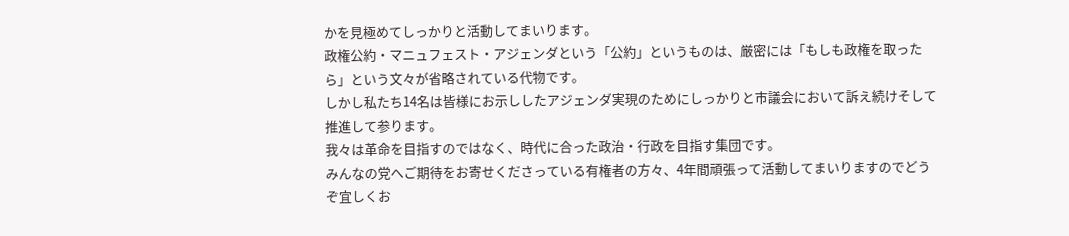かを見極めてしっかりと活動してまいります。
政権公約・マニュフェスト・アジェンダという「公約」というものは、厳密には「もしも政権を取ったら」という文々が省略されている代物です。
しかし私たち14名は皆様にお示ししたアジェンダ実現のためにしっかりと市議会において訴え続けそして推進して参ります。
我々は革命を目指すのではなく、時代に合った政治・行政を目指す集団です。
みんなの党へご期待をお寄せくださっている有権者の方々、4年間頑張って活動してまいりますのでどうぞ宜しくお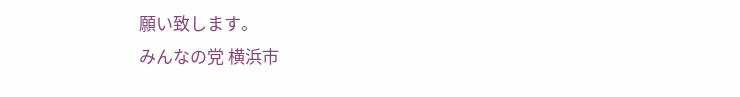願い致します。
みんなの党 横浜市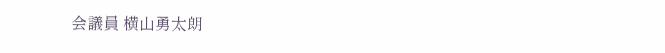会議員 横山勇太朗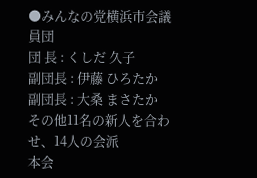●みんなの党横浜市会議員団
団 長 : くしだ 久子
副団長 : 伊藤 ひろたか
副団長 : 大桑 まさたか
その他11名の新人を合わせ、14人の会派
本会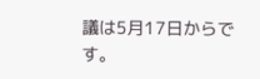議は5月17日からです。